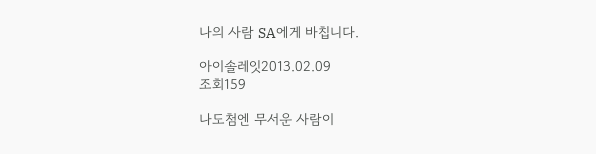나의 사람 SA에게 바칩니다.

아이솔레잇2013.02.09
조회159

나도첨엔 무서운 사람이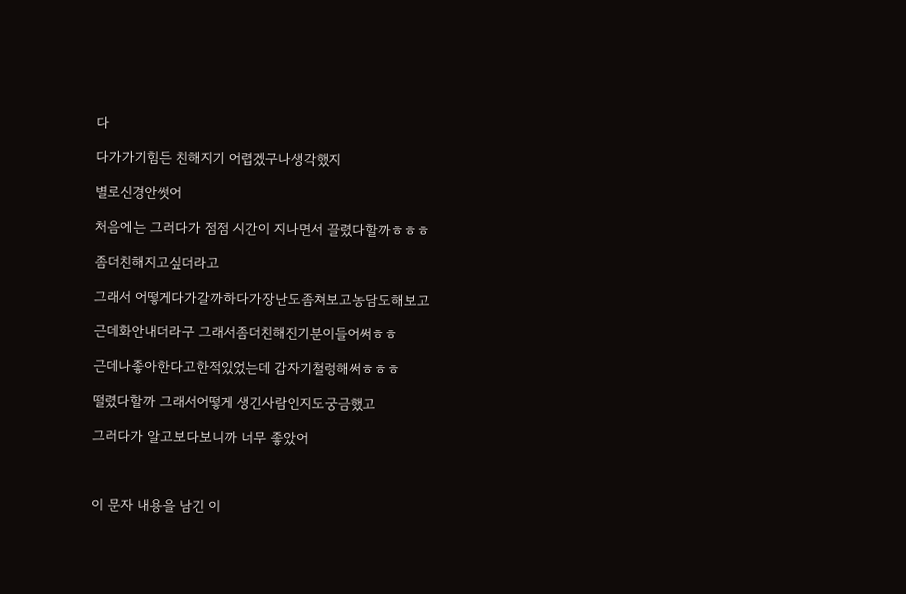다

다가가기힘든 친해지기 어렵겠구나생각했지

별로신경안썻어

처음에는 그러다가 점점 시간이 지나면서 끌렸다할까ㅎㅎㅎ

좀더친해지고싶더라고

그래서 어떻게다가갈까하다가장난도좀쳐보고농담도해보고

근데화안내더라구 그래서좀더친해진기분이들어써ㅎㅎ

근데나좋아한다고한적있었는데 갑자기철렁해써ㅎㅎㅎ

떨렸다할까 그래서어떻게 생긴사람인지도궁금했고

그러다가 알고보다보니까 너무 좋았어



이 문자 내용을 남긴 이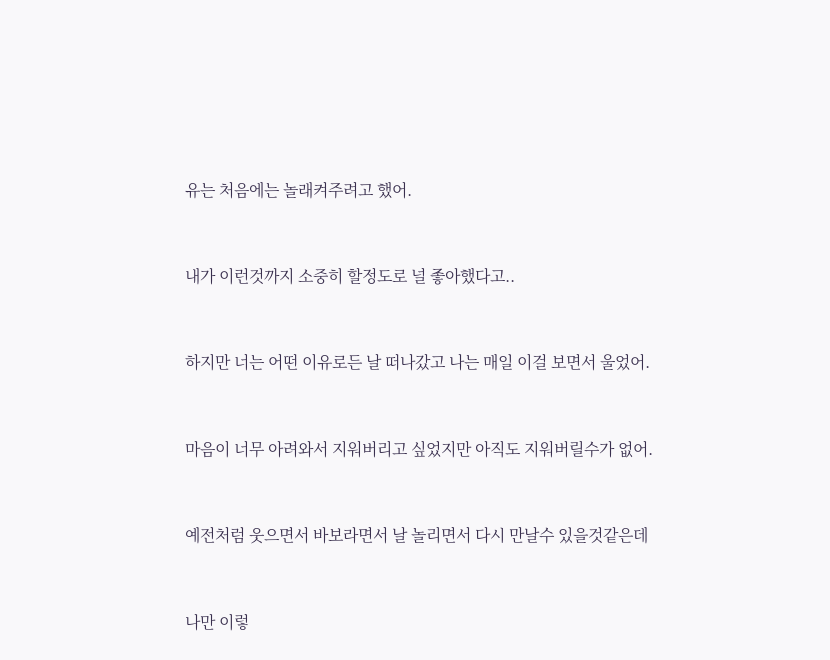유는 처음에는 놀래켜주려고 했어.



내가 이런것까지 소중히 할정도로 널 좋아했다고..



하지만 너는 어떤 이유로든 날 떠나갔고 나는 매일 이걸 보면서 울었어.



마음이 너무 아려와서 지워버리고 싶었지만 아직도 지워버릴수가 없어.



예전처럼 웃으면서 바보라면서 날 놀리면서 다시 만날수 있을것같은데



나만 이렇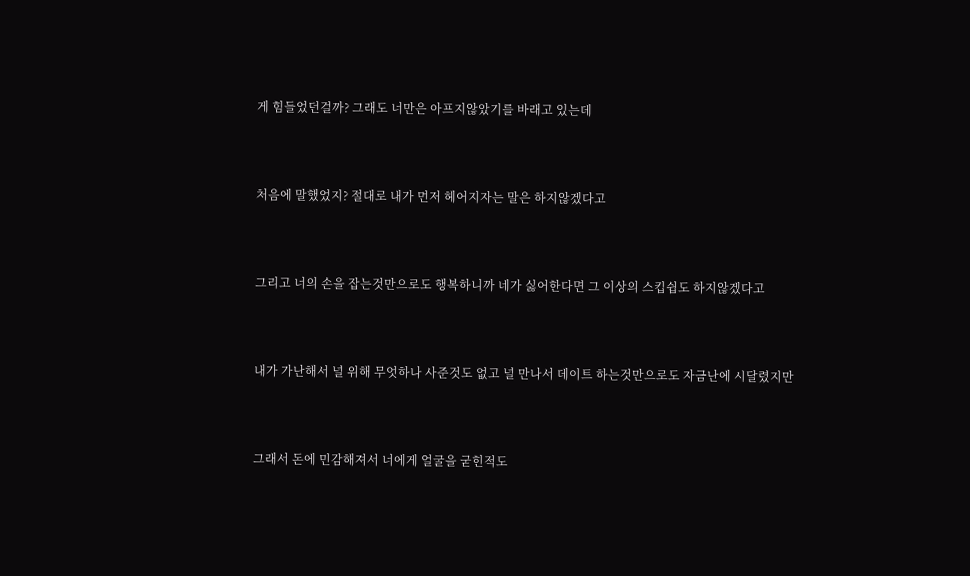게 힘들었던걸까? 그래도 너만은 아프지않았기를 바래고 있는데



처음에 말했었지? 절대로 내가 먼저 헤어지자는 말은 하지않겠다고



그리고 너의 손을 잡는것만으로도 행복하니까 네가 싫어한다면 그 이상의 스킵쉽도 하지않겠다고



내가 가난해서 널 위해 무엇하나 사준것도 없고 널 만나서 데이트 하는것만으로도 자금난에 시달렸지만



그래서 돈에 민감해져서 너에게 얼굴을 굳힌적도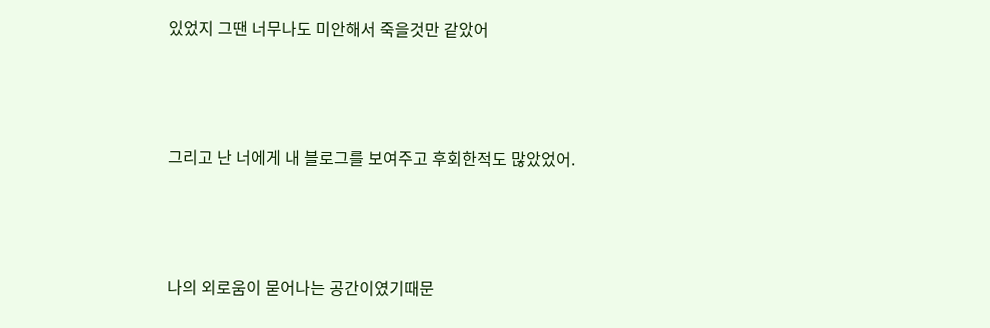있었지 그땐 너무나도 미안해서 죽을것만 같았어



그리고 난 너에게 내 블로그를 보여주고 후회한적도 많았었어.



나의 외로움이 묻어나는 공간이였기때문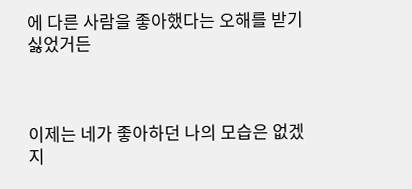에 다른 사람을 좋아했다는 오해를 받기 싫었거든



이제는 네가 좋아하던 나의 모습은 없겠지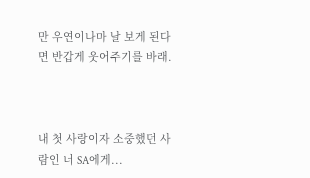만 우연이나마 날 보게 된다면 반갑게 웃어주기를 바래.



내 첫 사랑이자 소중했던 사람인 너 SA에게...